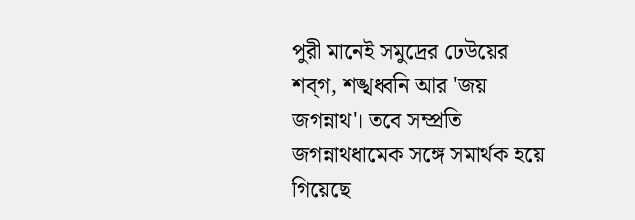পুরী মানেই সমুদ্রের ঢেউয়ের শব্গ, শঙ্খধ্বনি আর 'জয় জগন্নাথ'। তবে সম্প্রতি জগন্নাথধামেক সঙ্গে সমার্থক হয়ে গিয়েছে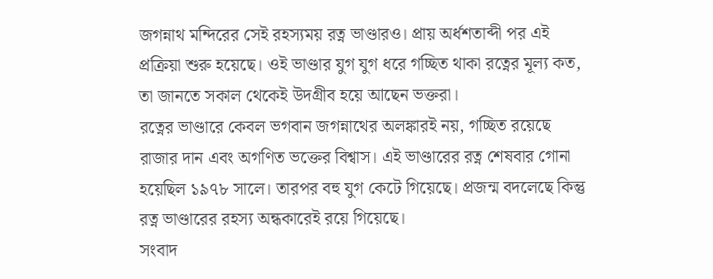জগন্নাথ মন্দিরের সেই রহস্যময় রত্ন ভাণ্ডারও। প্রায় অর্ধশতাব্দী পর এই প্রক্রিয়া শুরু হয়েছে। ওই ভাণ্ডার যুগ যুগ ধরে গচ্ছিত থাকা রত্নের মূল্য কত, তা জানতে সকাল থেকেই উদগ্রীব হয়ে আছেন ভক্তরা।
রত্নের ভাণ্ডারে কেবল ভগবান জগন্নাথের অলঙ্কারই নয়, গচ্ছিত রয়েছে রাজার দান এবং অগণিত ভক্তের বিশ্বাস। এই ভাণ্ডারের রত্ন শেষবার গোনা হয়েছিল ১৯৭৮ সালে। তারপর বহু যুগ কেটে গিয়েছে। প্রজন্ম বদলেছে কিন্তু রত্ন ভাণ্ডারের রহস্য অন্ধকারেই রয়ে গিয়েছে।
সংবাদ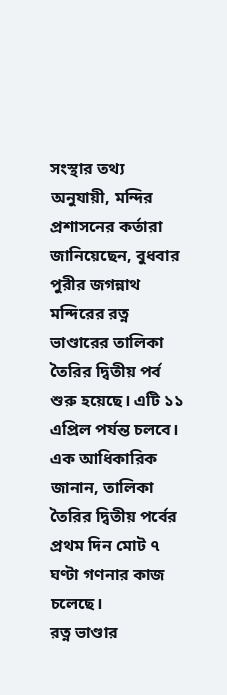সংস্থার তথ্য অনুযায়ী, মন্দির প্রশাসনের কর্তারা জানিয়েছেন, বুধবার পুরীর জগন্নাথ মন্দিরের রত্ন ভাণ্ডারের তালিকা তৈরির দ্বিতীয় পর্ব শুরু হয়েছে। এটি ১১ এপ্রিল পর্যন্ত চলবে। এক আধিকারিক জানান, তালিকা তৈরির দ্বিতীয় পর্বের প্রথম দিন মোট ৭ ঘণ্টা গণনার কাজ চলেছে।
রত্ন ভাণ্ডার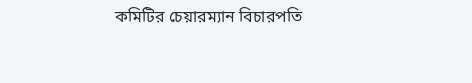কমিটির চেয়ারম্যান বিচারপতি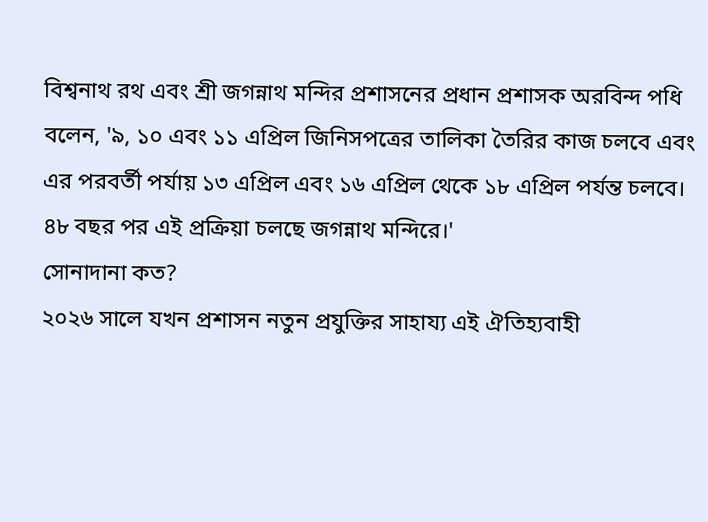বিশ্বনাথ রথ এবং শ্রী জগন্নাথ মন্দির প্রশাসনের প্রধান প্রশাসক অরবিন্দ পধি বলেন, '৯, ১০ এবং ১১ এপ্রিল জিনিসপত্রের তালিকা তৈরির কাজ চলবে এবং এর পরবর্তী পর্যায় ১৩ এপ্রিল এবং ১৬ এপ্রিল থেকে ১৮ এপ্রিল পর্যন্ত চলবে। ৪৮ বছর পর এই প্রক্রিয়া চলছে জগন্নাথ মন্দিরে।'
সোনাদানা কত?
২০২৬ সালে যখন প্রশাসন নতুন প্রযুক্তির সাহায্য এই ঐতিহ্যবাহী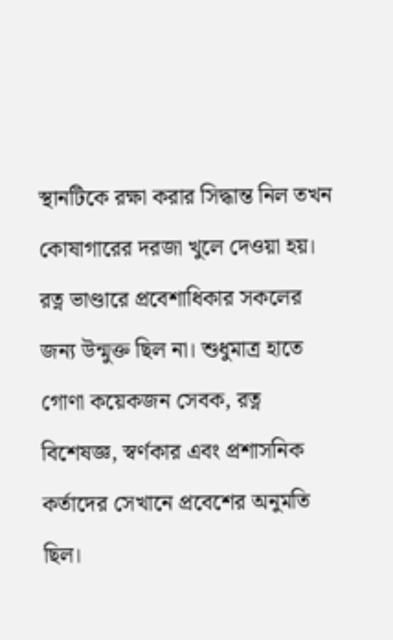স্থানটিকে রক্ষা করার সিদ্ধান্ত নিল তখন কোষাগারের দরজা খুলে দেওয়া হয়। রত্ন ভাণ্ডারে প্রবেশাধিকার সকলের জন্য উন্মুক্ত ছিল না। শুধুমাত্র হাতে গোণা কয়েকজন সেবক, রত্ন বিশেষজ্ঞ, স্বর্ণকার এবং প্রশাসনিক কর্তাদের সেখানে প্রবেশের অনুমতি ছিল।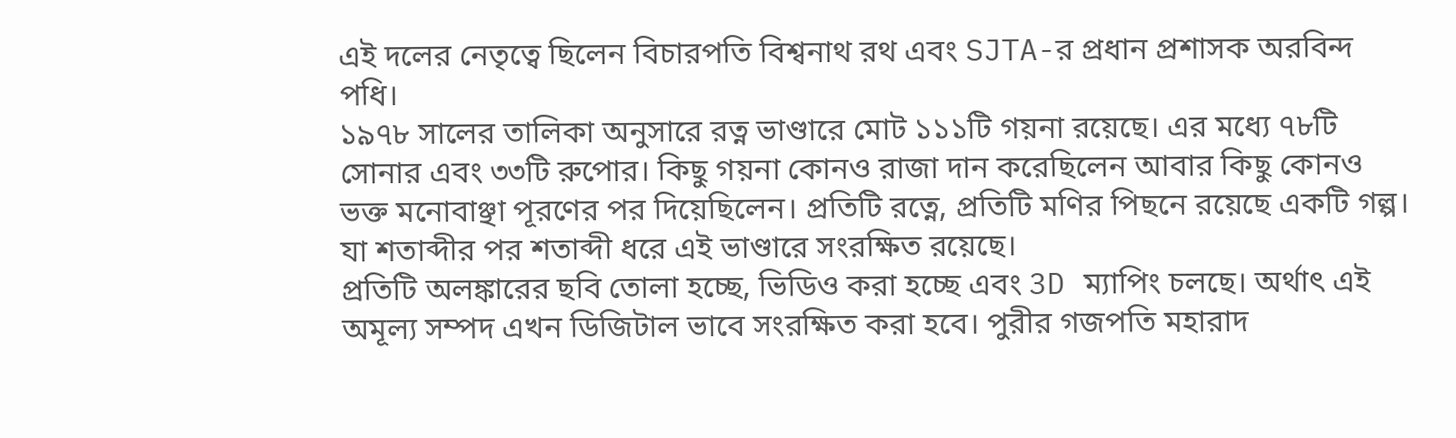এই দলের নেতৃত্বে ছিলেন বিচারপতি বিশ্বনাথ রথ এবং SJTA-র প্রধান প্রশাসক অরবিন্দ পধি।
১৯৭৮ সালের তালিকা অনুসারে রত্ন ভাণ্ডারে মোট ১১১টি গয়না রয়েছে। এর মধ্যে ৭৮টি সোনার এবং ৩৩টি রুপোর। কিছু গয়না কোনও রাজা দান করেছিলেন আবার কিছু কোনও ভক্ত মনোবাঞ্ছা পূরণের পর দিয়েছিলেন। প্রতিটি রত্নে, প্রতিটি মণির পিছনে রয়েছে একটি গল্প। যা শতাব্দীর পর শতাব্দী ধরে এই ভাণ্ডারে সংরক্ষিত রয়েছে।
প্রতিটি অলঙ্কারের ছবি তোলা হচ্ছে, ভিডিও করা হচ্ছে এবং 3D ম্যাপিং চলছে। অর্থাৎ এই অমূল্য সম্পদ এখন ডিজিটাল ভাবে সংরক্ষিত করা হবে। পুরীর গজপতি মহারাদ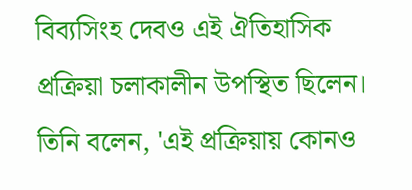বিব্যসিংহ দেবও এই ঐতিহাসিক প্রক্রিয়া চলাকালীন উপস্থিত ছিলেন। তিনি বলেন, 'এই প্রক্রিয়ায় কোনও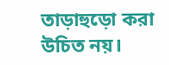তাড়াহুড়ো করা উচিত নয়।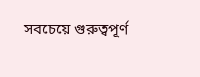সবচেয়ে গুরুত্বপূর্ণ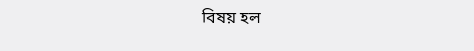বিষয় হল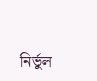নির্ভুল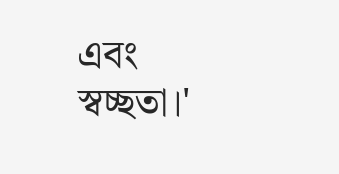এবং স্বচ্ছতা।'